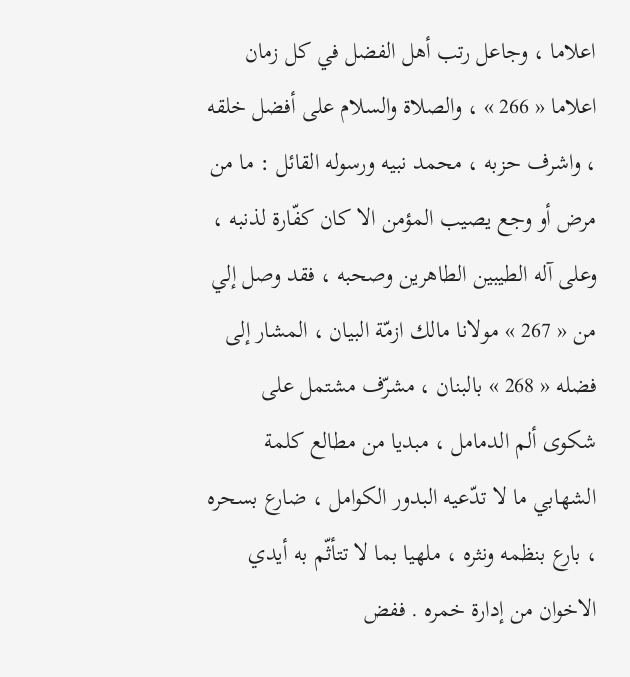اعلاما ، وجاعل رتب أهل الفضل في كل زمان اعلاما « 266 » ، والصلاة والسلام على أفضل خلقه ، واشرف حزبه ، محمد نبيه ورسوله القائل : ما من مرض أو وجع يصيب المؤمن الا كان كفّارة لذنبه ، وعلى آله الطيبين الطاهرين وصحبه ، فقد وصل إلي من « 267 » مولانا مالك ازمّة البيان ، المشار إلى فضله « 268 » بالبنان ، مشرّف مشتمل على شكوى ألم الدمامل ، مبديا من مطالع كلمة الشهابي ما لا تدّعيه البدور الكوامل ، ضارع بسحره ، بارع بنظمه ونثره ، ملهيا بما لا تتأثّم به أيدي الاخوان من إدارة خمره . ففض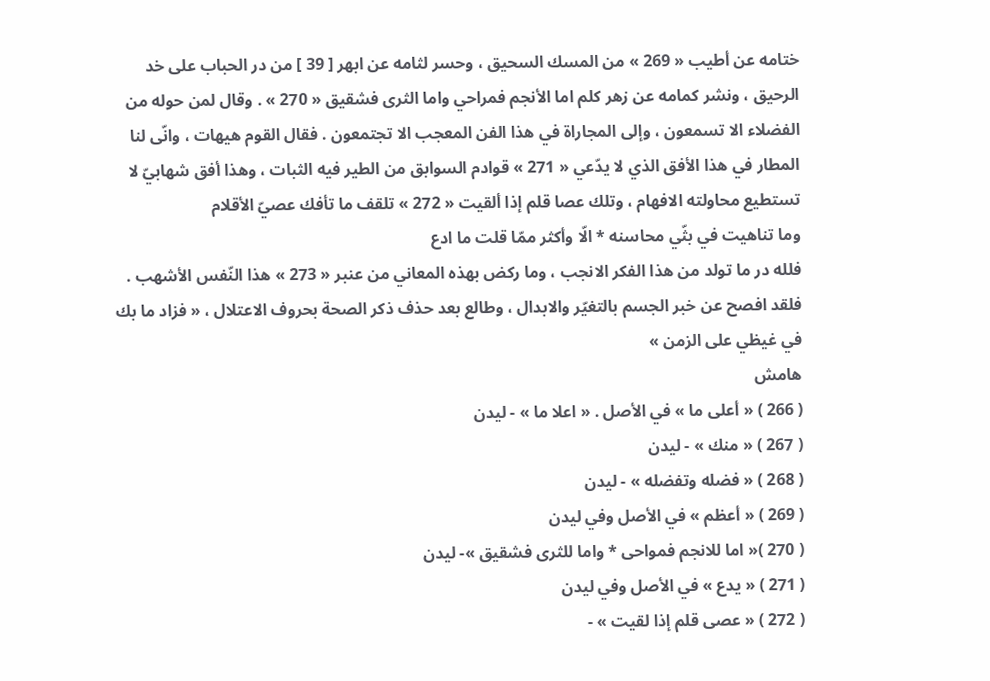ختامه عن أطيب « 269 » من المسك السحيق ، وحسر لثامه عن ابهر [ 39 ] من در الحباب على خد الرحيق ، ونشر كمامه عن زهر كلم اما الأنجم فمراحي واما الثرى فشقيق « 270 » . وقال لمن حوله من الفضلاء الا تسمعون ، وإلى المجاراة في هذا الفن المعجب الا تجتمعون . فقال القوم هيهات ، وانّى لنا المطار في هذا الأفق الذي لا يدّعي « 271 » قوادم السوابق من الطير فيه الثبات ، وهذا أفق شهابيّ لا تستطيع محاولته الافهام ، وتلك عصا قلم إذا ألقيت « 272 » تلقف ما تأفك عصيّ الأقلام
وما تناهيت في بثّي محاسنه * الّا وأكثر ممّا قلت ما ادع
فلله در ما تولد من هذا الفكر الانجب ، وما ركض بهذه المعاني من عنبر « 273 » هذا النّفس الأشهب . فلقد افصح عن خبر الجسم بالتغيّر والابدال ، وطالع بعد حذف ذكر الصحة بحروف الاعتلال ، « فزاد ما بك في غيظي على الزمن »
هامش
( 266 ) « أعلى ما » في الأصل . « اعلا ما » - ليدن
( 267 ) « منك » - ليدن
( 268 ) « فضله وتفضله » - ليدن
( 269 ) « أعظم » في الأصل وفي ليدن
( 270 )« اما للانجم فمواحى * واما للثرى فشقيق »- ليدن
( 271 ) « يدع » في الأصل وفي ليدن
( 272 ) « عصى قلم إذا لقيت » -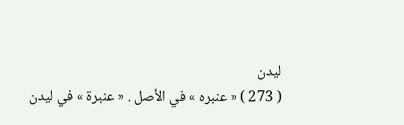ليدن
( 273 ) « عنبره » في الأصل . « عنبرة » في ليدن